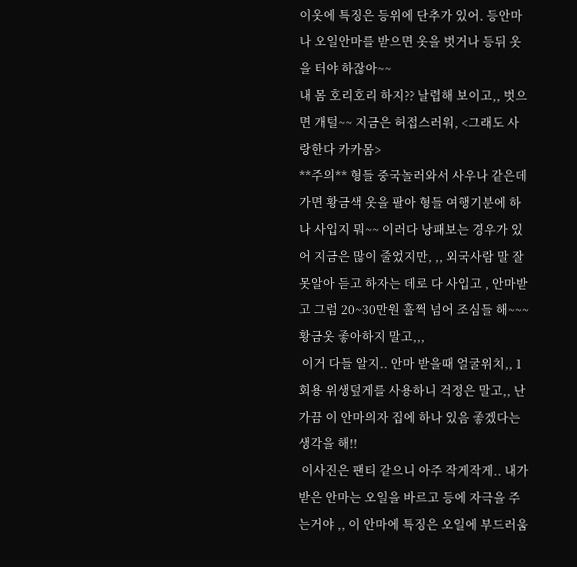이옷에 특징은 등위에 단추가 있어. 등안마나 오일안마를 받으면 옷을 벗거나 등뒤 옷을 터야 하잖아~~
내 몸 호리호리 하지?? 날렵해 보이고,, 벗으면 개털~~ 지금은 허접스러워, <그래도 사랑한다 카카몸>
**주의** 형들 중국놀러와서 사우나 같은데 가면 황금색 옷을 팔아 형들 여행기분에 하나 사입지 뭐~~ 이러다 낭패보는 경우가 있어 지금은 많이 줄었지만, ,, 외국사람 말 잘 못알아 듣고 하자는 데로 다 사입고 , 안마받고 그럼 20~30만원 훌쩍 넘어 조심들 해~~~ 황금옷 좋아하지 말고,,,
 이거 다들 알지.. 안마 받을때 얼굴위치,, 1회용 위생덮게를 사용하니 걱정은 말고,, 난 가끔 이 안마의자 집에 하나 있음 좋겠다는 생각을 해!!
 이사진은 팬티 같으니 아주 작게작게.. 내가 받은 안마는 오일을 바르고 등에 자극을 주는거야 ,, 이 안마에 특징은 오일에 부드러움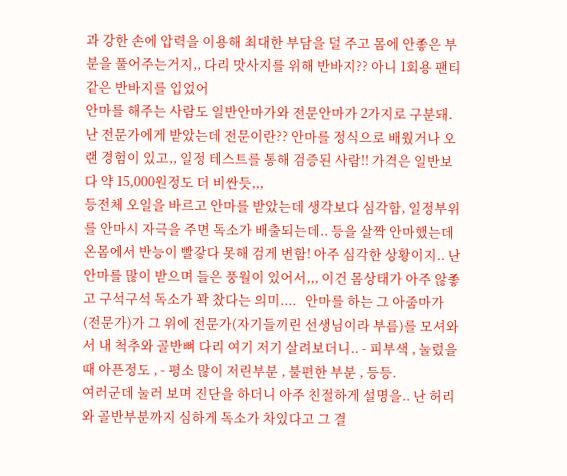과 강한 손에 압력을 이용해 최대한 부담을 덜 주고 몸에 안좋은 부분을 풀어주는거지,, 다리 맛사지를 위해 반바지?? 아니 1회용 팬티같은 반바지를 입었어
안마를 해주는 사람도 일반안마가와 전문안마가 2가지로 구분돼. 난 전문가에게 받았는데 전문이란?? 안마를 정식으로 배웠거나 오랜 경험이 있고,, 일정 테스트를 통해 검증된 사람!! 가격은 일반보다 약 15,000원정도 더 비싼듯,,,
등전체 오일을 바르고 안마를 받았는데 생각보다 심각함, 일정부위를 안마시 자극을 주면 독소가 배출되는데.. 등을 살짝 안마했는데 온몸에서 반능이 빨갛다 못해 검게 변함! 아주 심각한 상황이지.. 난 안마를 많이 받으며 들은 풍월이 있어서,,, 이건 몸상태가 아주 않좋고 구석구석 독소가 꽉 찼다는 의미....   안마를 하는 그 아줌마가 (전문가)가 그 위에 전문가(자기들끼린 선생님이라 부름)를 모셔와서 내 척추와 골반뼈 다리 여기 저기 살려보더니.. - 피부색 , 눌렀을때 아픈정도 , - 평소 많이 저린부분 , 불편한 부분 , 등등.
여러군데 눌러 보며 진단을 하더니 아주 친절하게 설명을.. 난 허리와 골반부분까지 심하게 독소가 차있다고 그 결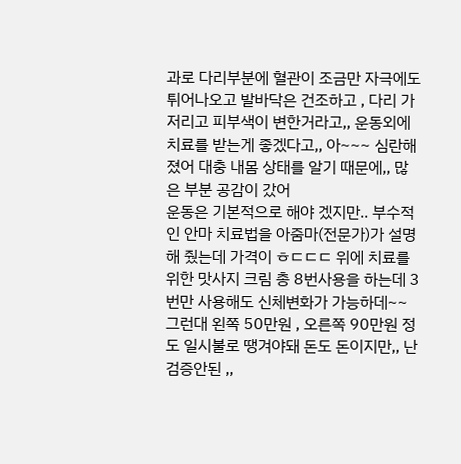과로 다리부분에 혈관이 조금만 자극에도 튀어나오고 발바닥은 건조하고 , 다리 가 저리고 피부색이 변한거라고,, 운동외에 치료를 받는게 좋겠다고,, 아~~~ 심란해 졌어 대충 내몸 상태를 알기 때문에,, 많은 부분 공감이 갔어
운동은 기본적으로 해야 겠지만.. 부수적인 안마 치료법을 아줌마(전문가)가 설명해 줬는데 가격이 ㅎㄷㄷㄷ 위에 치료를 위한 맛사지 크림 총 8번사용을 하는데 3번만 사용해도 신체변화가 가능하데~~ 그런대 왼쪽 50만원 , 오른쪽 90만원 정도 일시불로 땡겨야돼 돈도 돈이지만,, 난 검증안된 ,,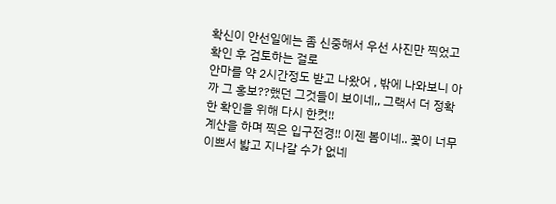확신이 안선일에는 좀 신중해서 우선 사진만 찍었고 확인 후 검토하는 걸로
안마를 약 2시간정도 받고 나왔어 , 밖에 나와보니 아까 그 홍보??했던 그것들이 보이네,, 그랙서 더 정확한 확인을 위해 다시 한컷!!
계산을 하며 찍은 입구전경!! 이젠 봄이네.. 꽃이 너무 이쁘서 밟고 지나갈 수가 없네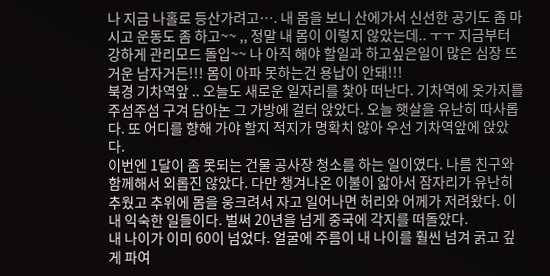나 지금 나홀로 등산가려고…. 내 몸을 보니 산에가서 신선한 공기도 좀 마시고 운동도 좀 하고~~ ,, 정말 내 몸이 이렇지 않았는데.. ㅜㅜ 지금부터 강하게 관리모드 돌입~~ 나 아직 해야 할일과 하고싶은일이 많은 심장 뜨거운 남자거든!!! 몸이 아파 못하는건 용납이 안돼!!!
북경 기차역앞 .. 오늘도 새로운 일자리를 찿아 떠난다. 기차역에 옷가지를 주섬주섬 구겨 담아논 그 가방에 걸터 앉았다. 오늘 햇살을 유난히 따사롭다. 또 어디를 향해 가야 할지 적지가 명확치 않아 우선 기차역앞에 앉았다.
이번엔 1달이 좀 못되는 건물 공사장 청소를 하는 일이였다. 나름 친구와 함께해서 외롭진 않았다. 다만 챙겨나온 이불이 앏아서 잠자리가 유난히 추웠고 추위에 몸을 웅크려서 자고 일어나면 허리와 어께가 저려왔다. 이내 익숙한 일들이다. 벌써 20년을 넘게 중국에 각지를 떠돌았다.
내 나이가 이미 60이 넘었다. 얼굴에 주름이 내 나이를 훨씬 넘겨 굵고 깊게 파여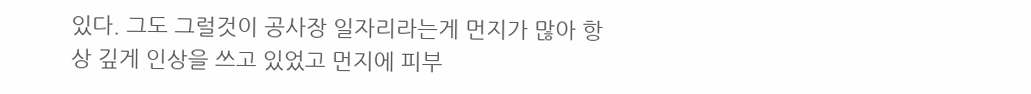있다. 그도 그럴것이 공사장 일자리라는게 먼지가 많아 항상 깊게 인상을 쓰고 있었고 먼지에 피부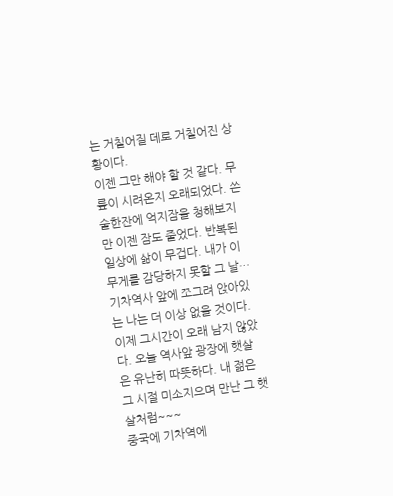는 거칠어질 데로 거칠어진 상황이다.
이젠 그만 해야 할 것 같다. 무릎이 시려온지 오래되었다. 쓴 술한잔에 억지잠을 청해보지만 이젠 잠도 줄었다. 반복된 일상에 삶이 무겁다. 내가 이 무게를 감당하지 못할 그 날… 기차역사 앞에 쪼그려 앉아있는 나는 더 이상 없을 것이다. 이제 그시간이 오래 남지 않았다. 오늘 역사앞 광장에 햇살은 유난히 따뜻하다. 내 젊은 그 시절 미소지으며 만난 그 햇살처럼~~~
중국에 기차역에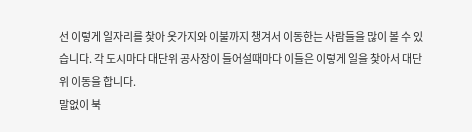선 이렇게 일자리를 찿아 옷가지와 이불까지 챙겨서 이동한는 사람들을 많이 볼 수 있습니다. 각 도시마다 대단위 공사장이 들어설때마다 이들은 이렇게 일을 찿아서 대단위 이동을 합니다.
말없이 북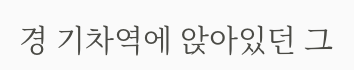경 기차역에 앉아있던 그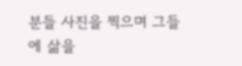분들 사진을 찍으며 그들에 삶을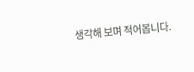생각해 보며 적어봅니다.